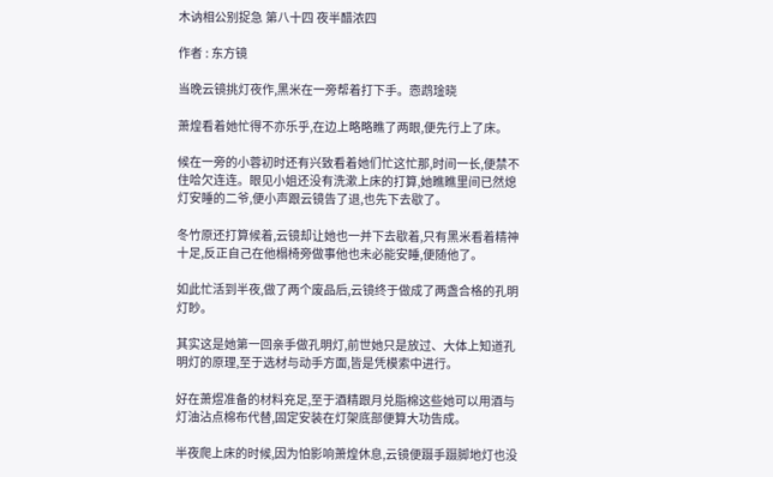木讷相公别捉急 第八十四 夜半醋浓四

作者 : 东方镜

当晚云镜挑灯夜作,黑米在一旁帮着打下手。悫鹉琻晓

萧煌看着她忙得不亦乐乎,在边上略略瞧了两眼,便先行上了床。

候在一旁的小蓉初时还有兴致看着她们忙这忙那,时间一长,便禁不住哈欠连连。眼见小姐还没有洗漱上床的打算,她瞧瞧里间已然熄灯安睡的二爷,便小声跟云镜告了退,也先下去歇了。

冬竹原还打算候着,云镜却让她也一并下去歇着,只有黑米看着精神十足,反正自己在他榻椅旁做事他也未必能安睡,便随他了。

如此忙活到半夜,做了两个废品后,云镜终于做成了两盏合格的孔明灯眇。

其实这是她第一回亲手做孔明灯,前世她只是放过、大体上知道孔明灯的原理,至于选材与动手方面,皆是凭模索中进行。

好在萧煜准备的材料充足,至于酒精跟月兑脂棉这些她可以用酒与灯油沾点棉布代替,固定安装在灯架底部便算大功告成。

半夜爬上床的时候,因为怕影响萧煌休息,云镜便蹑手蹑脚地灯也没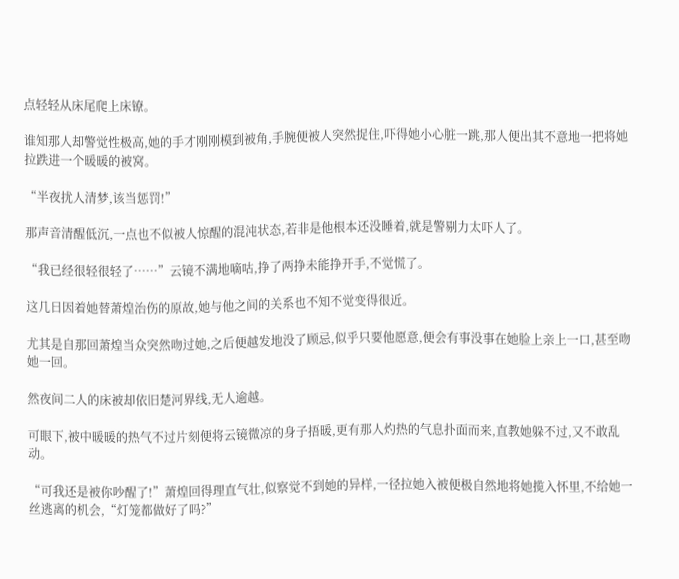点轻轻从床尾爬上床镣。

谁知那人却警觉性极高,她的手才刚刚模到被角,手腕便被人突然捉住,吓得她小心脏一跳,那人便出其不意地一把将她拉跌进一个暖暖的被窝。

“半夜扰人清梦,该当惩罚!”

那声音清醒低沉,一点也不似被人惊醒的混沌状态,若非是他根本还没睡着,就是警剔力太吓人了。

“我已经很轻很轻了……”云镜不满地嘀咕,挣了两挣未能挣开手,不觉慌了。

这几日因着她替萧煌治伤的原故,她与他之间的关系也不知不觉变得很近。

尤其是自那回萧煌当众突然吻过她,之后便越发地没了顾忌,似乎只要他愿意,便会有事没事在她脸上亲上一口,甚至吻她一回。

然夜间二人的床被却依旧楚河界线,无人逾越。

可眼下,被中暖暖的热气不过片刻便将云镜微凉的身子捂暖,更有那人灼热的气息扑面而来,直教她躲不过,又不敢乱动。

“可我还是被你吵醒了!”萧煌回得理直气壮,似察觉不到她的异样,一径拉她入被便极自然地将她揽入怀里,不给她一丝逃离的机会,“灯笼都做好了吗?”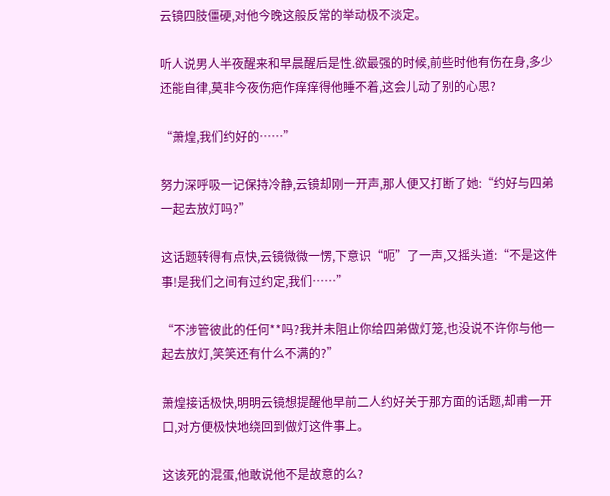云镜四肢僵硬,对他今晚这般反常的举动极不淡定。

听人说男人半夜醒来和早晨醒后是性.欲最强的时候,前些时他有伤在身,多少还能自律,莫非今夜伤疤作痒痒得他睡不着,这会儿动了别的心思?

“萧煌,我们约好的……”

努力深呼吸一记保持冷静,云镜却刚一开声,那人便又打断了她:“约好与四弟一起去放灯吗?”

这话题转得有点快,云镜微微一愣,下意识“呃”了一声,又摇头道:“不是这件事!是我们之间有过约定,我们……”

“不涉管彼此的任何**吗?我并未阻止你给四弟做灯笼,也没说不许你与他一起去放灯,笑笑还有什么不满的?”

萧煌接话极快,明明云镜想提醒他早前二人约好关于那方面的话题,却甫一开口,对方便极快地绕回到做灯这件事上。

这该死的混蛋,他敢说他不是故意的么?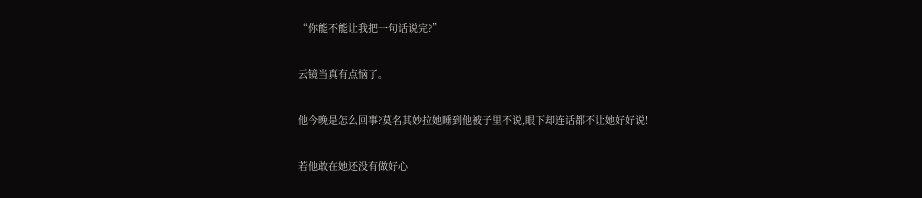“你能不能让我把一句话说完?”

云镜当真有点恼了。

他今晚是怎么回事?莫名其妙拉她睡到他被子里不说,眼下却连话都不让她好好说!

若他敢在她还没有做好心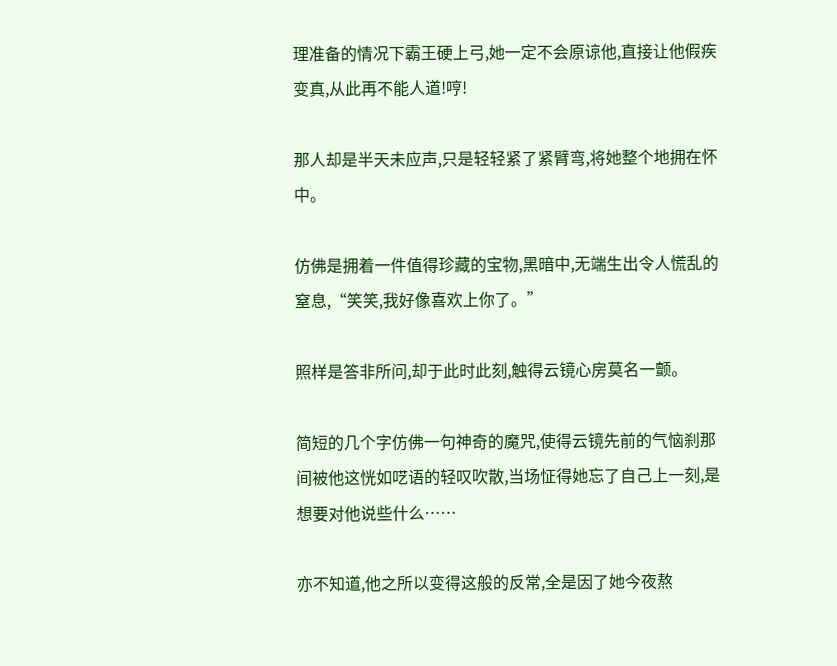理准备的情况下霸王硬上弓,她一定不会原谅他,直接让他假疾变真,从此再不能人道!哼!

那人却是半天未应声,只是轻轻紧了紧臂弯,将她整个地拥在怀中。

仿佛是拥着一件值得珍藏的宝物,黑暗中,无端生出令人慌乱的窒息,“笑笑,我好像喜欢上你了。”

照样是答非所问,却于此时此刻,触得云镜心房莫名一颤。

简短的几个字仿佛一句神奇的魔咒,使得云镜先前的气恼刹那间被他这恍如呓语的轻叹吹散,当场怔得她忘了自己上一刻,是想要对他说些什么……

亦不知道,他之所以变得这般的反常,全是因了她今夜熬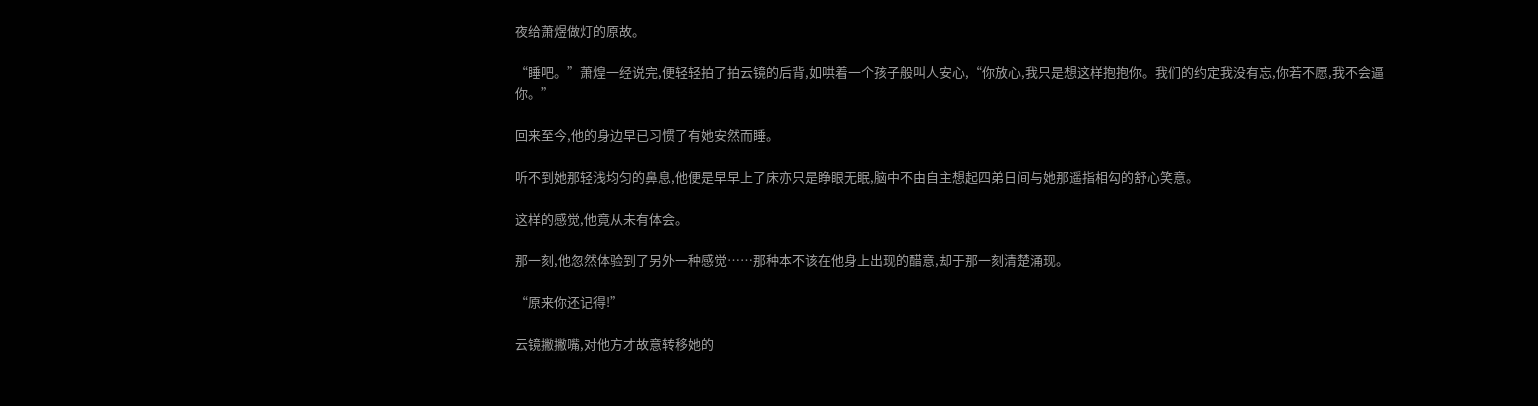夜给萧煜做灯的原故。

“睡吧。”萧煌一经说完,便轻轻拍了拍云镜的后背,如哄着一个孩子般叫人安心,“你放心,我只是想这样抱抱你。我们的约定我没有忘,你若不愿,我不会逼你。”

回来至今,他的身边早已习惯了有她安然而睡。

听不到她那轻浅均匀的鼻息,他便是早早上了床亦只是睁眼无眠,脑中不由自主想起四弟日间与她那遥指相勾的舒心笑意。

这样的感觉,他竟从未有体会。

那一刻,他忽然体验到了另外一种感觉……那种本不该在他身上出现的醋意,却于那一刻清楚涌现。

“原来你还记得!”

云镜撇撇嘴,对他方才故意转移她的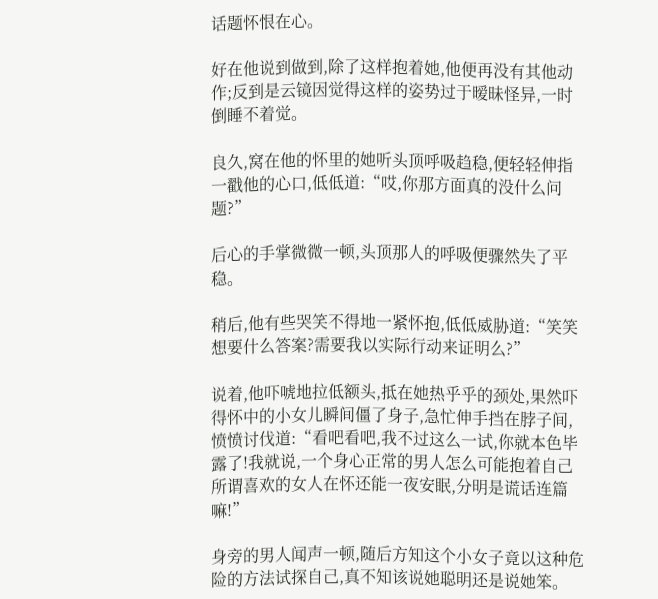话题怀恨在心。

好在他说到做到,除了这样抱着她,他便再没有其他动作;反到是云镜因觉得这样的姿势过于暧昧怪异,一时倒睡不着觉。

良久,窝在他的怀里的她听头顶呼吸趋稳,便轻轻伸指一戳他的心口,低低道:“哎,你那方面真的没什么问题?”

后心的手掌微微一顿,头顶那人的呼吸便骤然失了平稳。

稍后,他有些哭笑不得地一紧怀抱,低低威胁道:“笑笑想要什么答案?需要我以实际行动来证明么?”

说着,他吓唬地拉低额头,抵在她热乎乎的颈处,果然吓得怀中的小女儿瞬间僵了身子,急忙伸手挡在脖子间,愤愤讨伐道:“看吧看吧,我不过这么一试,你就本色毕露了!我就说,一个身心正常的男人怎么可能抱着自己所谓喜欢的女人在怀还能一夜安眠,分明是谎话连篇嘛!”

身旁的男人闻声一顿,随后方知这个小女子竟以这种危险的方法试探自己,真不知该说她聪明还是说她笨。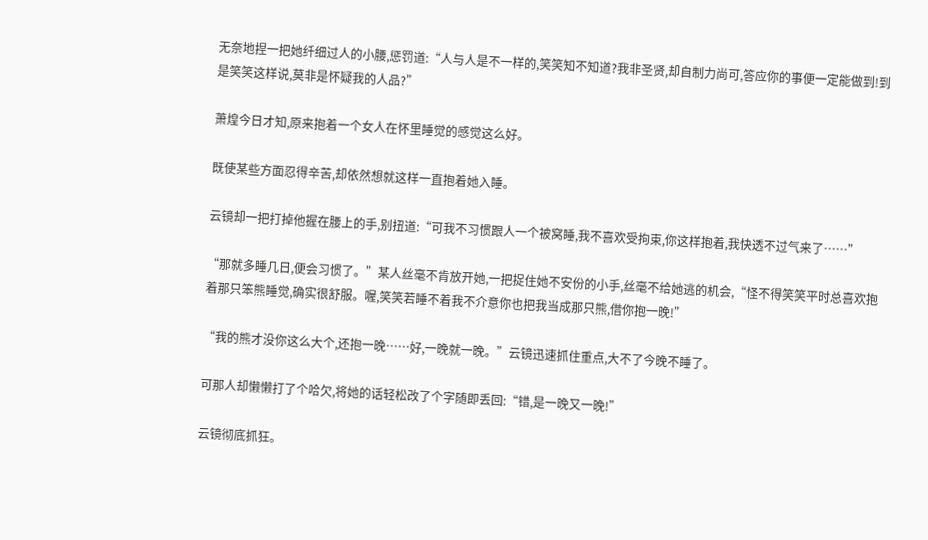无奈地捏一把她纤细过人的小腰,惩罚道:“人与人是不一样的,笑笑知不知道?我非圣贤,却自制力尚可,答应你的事便一定能做到!到是笑笑这样说,莫非是怀疑我的人品?”

萧煌今日才知,原来抱着一个女人在怀里睡觉的感觉这么好。

既使某些方面忍得辛苦,却依然想就这样一直抱着她入睡。

云镜却一把打掉他握在腰上的手,别扭道:“可我不习惯跟人一个被窝睡,我不喜欢受拘束,你这样抱着,我快透不过气来了……”

“那就多睡几日,便会习惯了。”某人丝毫不肯放开她,一把捉住她不安份的小手,丝毫不给她逃的机会,“怪不得笑笑平时总喜欢抱着那只笨熊睡觉,确实很舒服。喔,笑笑若睡不着我不介意你也把我当成那只熊,借你抱一晚!”

“我的熊才没你这么大个,还抱一晚……好,一晚就一晚。”云镜迅速抓住重点,大不了今晚不睡了。

可那人却懒懒打了个哈欠,将她的话轻松改了个字随即丢回:“错,是一晚又一晚!”

云镜彻底抓狂。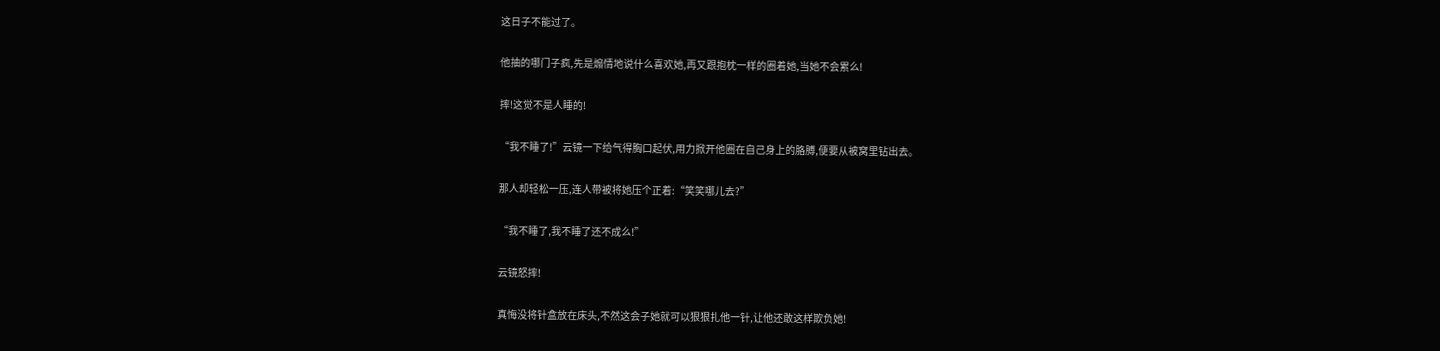这日子不能过了。

他抽的哪门子疯,先是煽情地说什么喜欢她,再又跟抱枕一样的圈着她,当她不会累么!

摔!这觉不是人睡的!

“我不睡了!”云镜一下给气得胸口起伏,用力掀开他圈在自己身上的胳膊,便要从被窝里钻出去。

那人却轻松一压,连人带被将她压个正着:“笑笑哪儿去?”

“我不睡了,我不睡了还不成么!”

云镜怒摔!

真悔没将针盒放在床头,不然这会子她就可以狠狠扎他一针,让他还敢这样欺负她!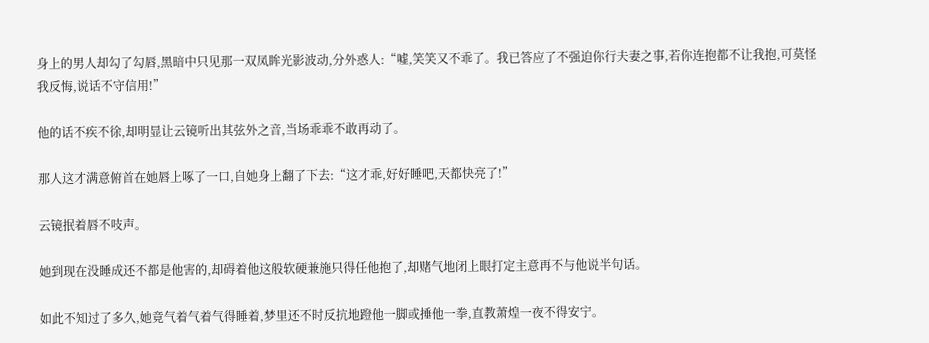身上的男人却勾了勾唇,黑暗中只见那一双凤眸光影波动,分外惑人:“嘘,笑笑又不乖了。我已答应了不强迫你行夫妻之事,若你连抱都不让我抱,可莫怪我反悔,说话不守信用!”

他的话不疾不徐,却明显让云镜听出其弦外之音,当场乖乖不敢再动了。

那人这才满意俯首在她唇上啄了一口,自她身上翻了下去:“这才乖,好好睡吧,天都快亮了!”

云镜抿着唇不吱声。

她到现在没睡成还不都是他害的,却碍着他这般软硬兼施只得任他抱了,却赌气地闭上眼打定主意再不与他说半句话。

如此不知过了多久,她竟气着气着气得睡着,梦里还不时反抗地蹬他一脚或捶他一拳,直教萧煌一夜不得安宁。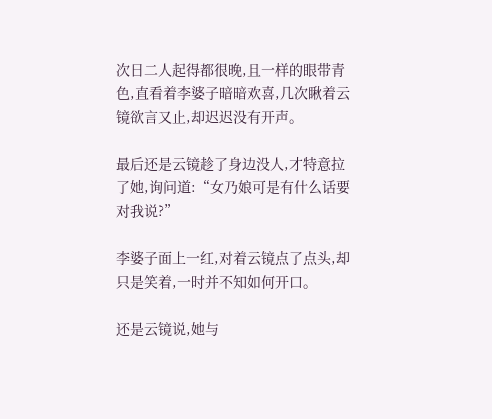次日二人起得都很晚,且一样的眼带青色,直看着李婆子暗暗欢喜,几次瞅着云镜欲言又止,却迟迟没有开声。

最后还是云镜趁了身边没人,才特意拉了她,询问道:“女乃娘可是有什么话要对我说?”

李婆子面上一红,对着云镜点了点头,却只是笑着,一时并不知如何开口。

还是云镜说,她与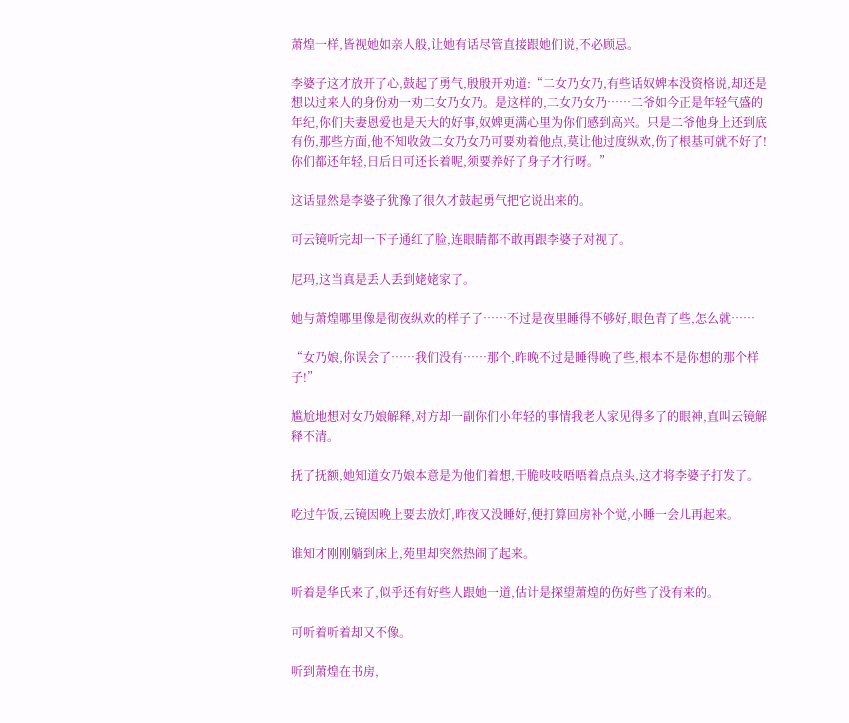萧煌一样,皆视她如亲人般,让她有话尽管直接跟她们说,不必顾忌。

李婆子这才放开了心,鼓起了勇气,殷殷开劝道:“二女乃女乃,有些话奴婢本没资格说,却还是想以过来人的身份劝一劝二女乃女乃。是这样的,二女乃女乃……二爷如今正是年轻气盛的年纪,你们夫妻恩爱也是天大的好事,奴婢更满心里为你们感到高兴。只是二爷他身上还到底有伤,那些方面,他不知收敛二女乃女乃可要劝着他点,莫让他过度纵欢,伤了根基可就不好了!你们都还年轻,日后日可还长着呢,须要养好了身子才行呀。”

这话显然是李婆子犹豫了很久才鼓起勇气把它说出来的。

可云镜听完却一下子通红了脸,连眼睛都不敢再跟李婆子对视了。

尼玛,这当真是丢人丢到姥姥家了。

她与萧煌哪里像是彻夜纵欢的样子了……不过是夜里睡得不够好,眼色青了些,怎么就……

“女乃娘,你误会了……我们没有……那个,昨晚不过是睡得晚了些,根本不是你想的那个样子!”

尴尬地想对女乃娘解释,对方却一副你们小年轻的事情我老人家见得多了的眼神,直叫云镜解释不清。

抚了抚额,她知道女乃娘本意是为他们着想,干脆吱吱唔唔着点点头,这才将李婆子打发了。

吃过午饭,云镜因晚上要去放灯,昨夜又没睡好,便打算回房补个觉,小睡一会儿再起来。

谁知才刚刚躺到床上,苑里却突然热闹了起来。

听着是华氏来了,似乎还有好些人跟她一道,估计是探望萧煌的伤好些了没有来的。

可听着听着却又不像。

听到萧煌在书房,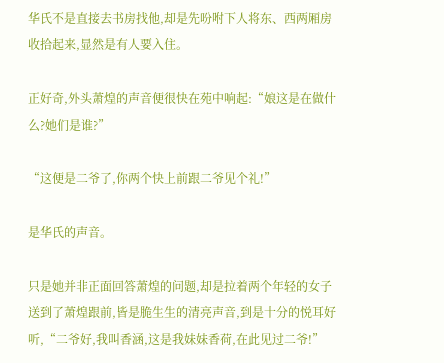华氏不是直接去书房找他,却是先吩咐下人将东、西两厢房收拾起来,显然是有人要入住。

正好奇,外头萧煌的声音便很快在苑中响起:“娘这是在做什么?她们是谁?”

“这便是二爷了,你两个快上前跟二爷见个礼!”

是华氏的声音。

只是她并非正面回答萧煌的问题,却是拉着两个年轻的女子送到了萧煌跟前,皆是脆生生的清亮声音,到是十分的悦耳好听,“二爷好,我叫香涵,这是我妹妹香荷,在此见过二爷!”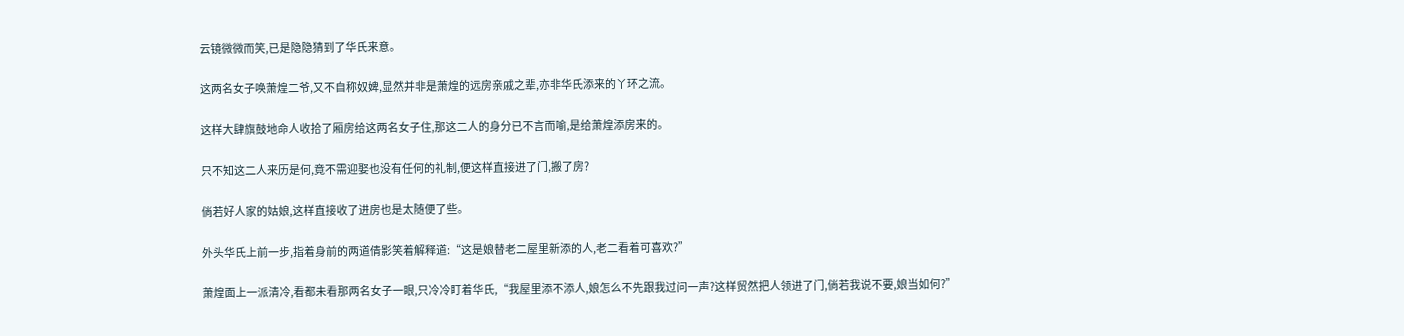云镜微微而笑,已是隐隐猜到了华氏来意。

这两名女子唤萧煌二爷,又不自称奴婢,显然并非是萧煌的远房亲戚之辈,亦非华氏添来的丫环之流。

这样大肆旗鼓地命人收拾了厢房给这两名女子住,那这二人的身分已不言而喻,是给萧煌添房来的。

只不知这二人来历是何,竟不需迎娶也没有任何的礼制,便这样直接进了门,搬了房?

倘若好人家的姑娘,这样直接收了进房也是太随便了些。

外头华氏上前一步,指着身前的两道倩影笑着解释道:“这是娘替老二屋里新添的人,老二看着可喜欢?”

萧煌面上一派清冷,看都未看那两名女子一眼,只冷冷盯着华氏,“我屋里添不添人,娘怎么不先跟我过问一声?这样贸然把人领进了门,倘若我说不要,娘当如何?”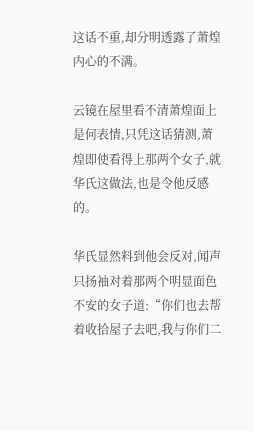这话不重,却分明透露了萧煌内心的不满。

云镜在屋里看不清萧煌面上是何表情,只凭这话猜测,萧煌即使看得上那两个女子,就华氏这做法,也是令他反感的。

华氏显然料到他会反对,闻声只扬袖对着那两个明显面色不安的女子道:“你们也去帮着收拾屋子去吧,我与你们二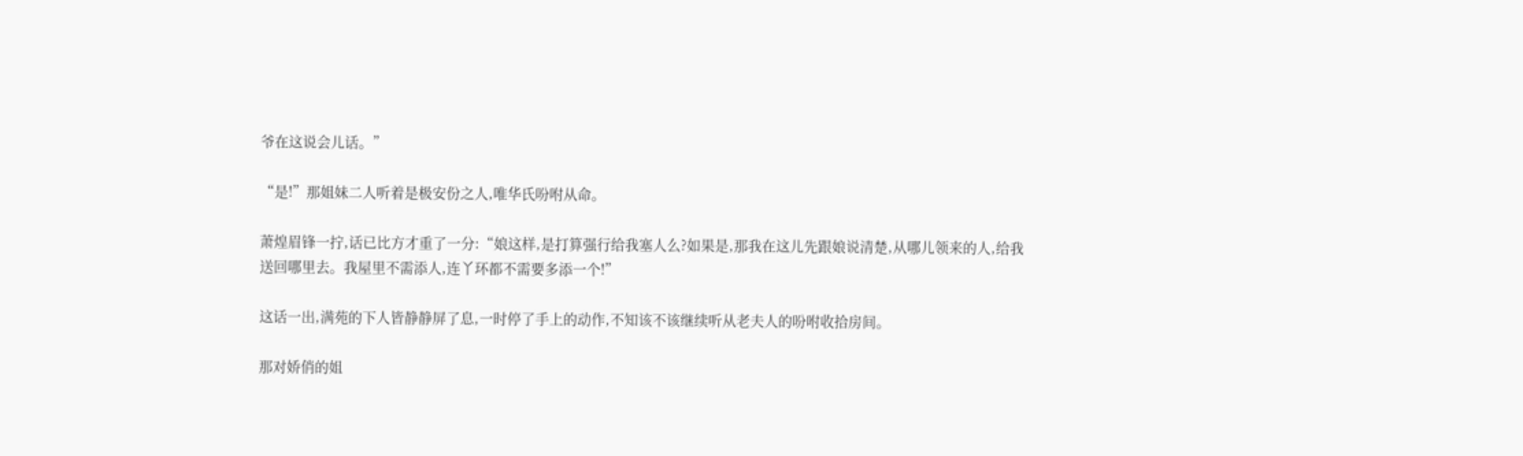爷在这说会儿话。”

“是!”那姐妹二人听着是极安份之人,唯华氏吩咐从命。

萧煌眉锋一拧,话已比方才重了一分:“娘这样,是打算强行给我塞人么?如果是,那我在这儿先跟娘说清楚,从哪儿领来的人,给我送回哪里去。我屋里不需添人,连丫环都不需要多添一个!”

这话一出,满苑的下人皆静静屏了息,一时停了手上的动作,不知该不该继续听从老夫人的吩咐收拾房间。

那对娇俏的姐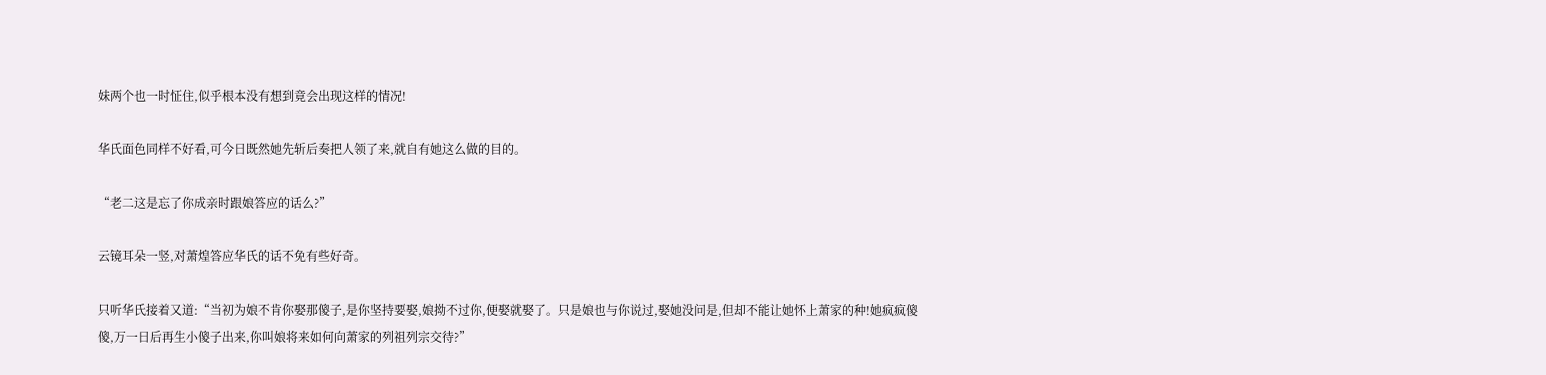妹两个也一时怔住,似乎根本没有想到竟会出现这样的情况!

华氏面色同样不好看,可今日既然她先斩后奏把人领了来,就自有她这么做的目的。

“老二这是忘了你成亲时跟娘答应的话么?”

云镜耳朵一竖,对萧煌答应华氏的话不免有些好奇。

只听华氏接着又道:“当初为娘不肯你娶那傻子,是你坚持要娶,娘拗不过你,便娶就娶了。只是娘也与你说过,娶她没问是,但却不能让她怀上萧家的种!她疯疯傻傻,万一日后再生小傻子出来,你叫娘将来如何向萧家的列祖列宗交待?”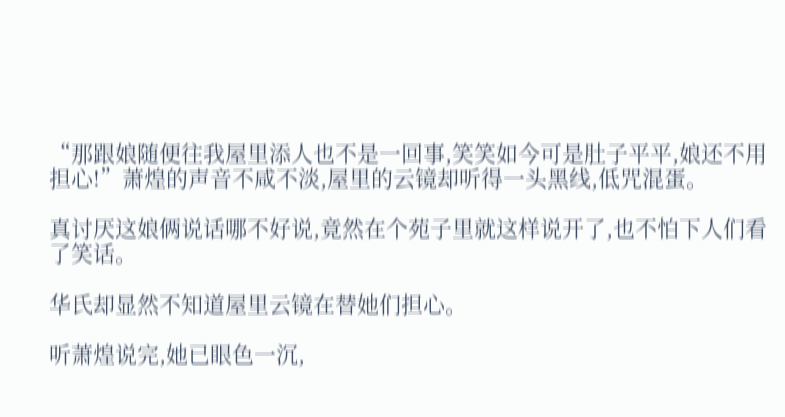“那跟娘随便往我屋里添人也不是一回事,笑笑如今可是肚子平平,娘还不用担心!”萧煌的声音不咸不淡,屋里的云镜却听得一头黑线,低咒混蛋。

真讨厌这娘俩说话哪不好说,竟然在个苑子里就这样说开了,也不怕下人们看了笑话。

华氏却显然不知道屋里云镜在替她们担心。

听萧煌说完,她已眼色一沉,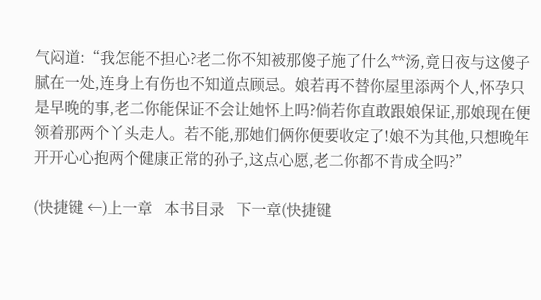气闷道:“我怎能不担心?老二你不知被那傻子施了什么**汤,竟日夜与这傻子腻在一处,连身上有伤也不知道点顾忌。娘若再不替你屋里添两个人,怀孕只是早晚的事,老二你能保证不会让她怀上吗?倘若你直敢跟娘保证,那娘现在便领着那两个丫头走人。若不能,那她们俩你便要收定了!娘不为其他,只想晚年开开心心抱两个健康正常的孙子,这点心愿,老二你都不肯成全吗?”

(快捷键 ←)上一章   本书目录   下一章(快捷键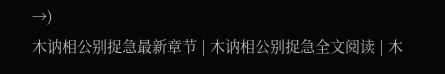→)
木讷相公别捉急最新章节 | 木讷相公别捉急全文阅读 | 木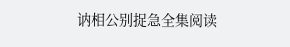讷相公别捉急全集阅读